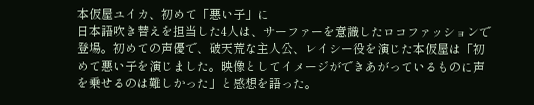本仮屋ユイカ、初めて「悪い子」に
日本語吹き替えを担当した4人は、サーファーを意識したロコファッションで登場。初めての声優で、破天荒な主人公、レイシー役を演じた本仮屋は「初めて悪い子を演じました。映像としてイメージができあがっているものに声を乗せるのは難しかった」と感想を語った。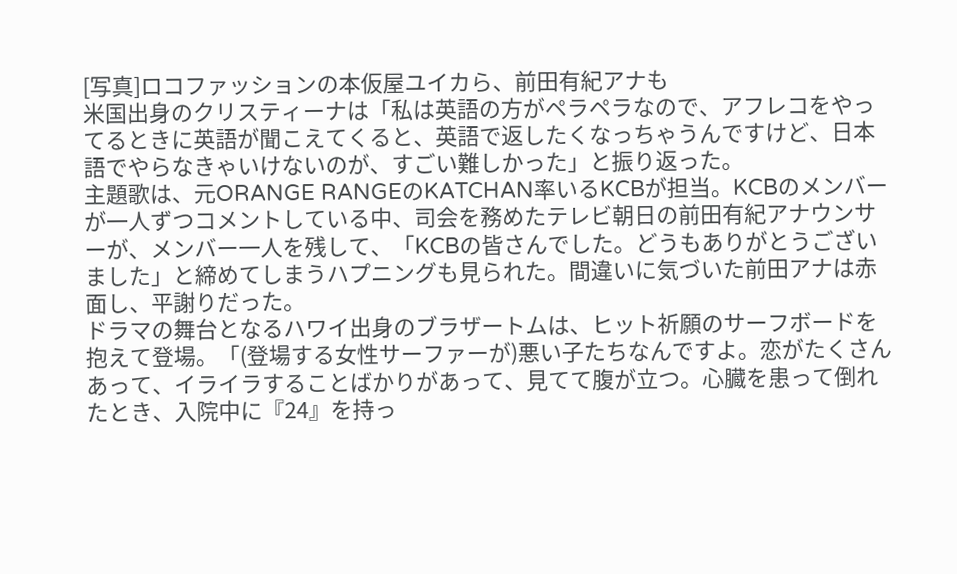[写真]ロコファッションの本仮屋ユイカら、前田有紀アナも
米国出身のクリスティーナは「私は英語の方がペラペラなので、アフレコをやってるときに英語が聞こえてくると、英語で返したくなっちゃうんですけど、日本語でやらなきゃいけないのが、すごい難しかった」と振り返った。
主題歌は、元ORANGE RANGEのKATCHAN率いるKCBが担当。KCBのメンバーが一人ずつコメントしている中、司会を務めたテレビ朝日の前田有紀アナウンサーが、メンバー一人を残して、「KCBの皆さんでした。どうもありがとうございました」と締めてしまうハプニングも見られた。間違いに気づいた前田アナは赤面し、平謝りだった。
ドラマの舞台となるハワイ出身のブラザートムは、ヒット祈願のサーフボードを抱えて登場。「(登場する女性サーファーが)悪い子たちなんですよ。恋がたくさんあって、イライラすることばかりがあって、見てて腹が立つ。心臓を患って倒れたとき、入院中に『24』を持っ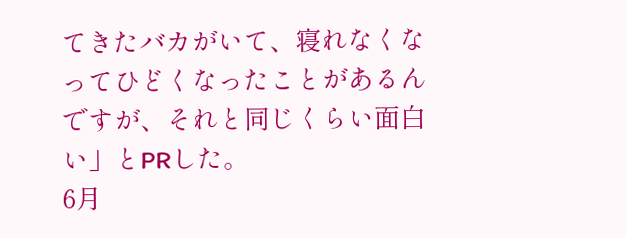てきたバカがいて、寝れなくなってひどくなったことがあるんですが、それと同じくらい面白い」とPRした。
6月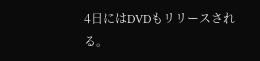4日にはDVDもリリースされる。